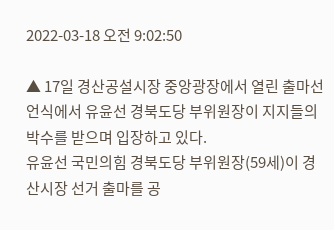2022-03-18 오전 9:02:50

▲ 17일 경산공설시장 중앙광장에서 열린 출마선언식에서 유윤선 경북도당 부위원장이 지지들의 박수를 받으며 입장하고 있다.
유윤선 국민의힘 경북도당 부위원장(59세)이 경산시장 선거 출마를 공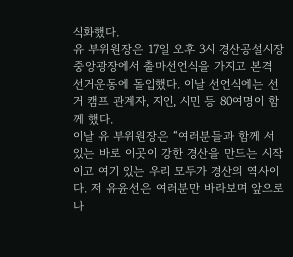식화했다.
유 부위원장은 17일 오후 3시 경산공설시장 중앙광장에서 출마선언식을 가지고 본격 선거운동에 돌입했다. 이날 선언식에는 선거 캠프 관계자, 지인, 시민 등 80여명이 함께 했다.
이날 유 부위원장은 “여러분들과 함께 서 있는 바로 이곳이 강한 경산을 만드는 시작이고 여기 있는 우리 모두가 경산의 역사이다. 저 유윤선은 여러분만 바라보며 앞으로 나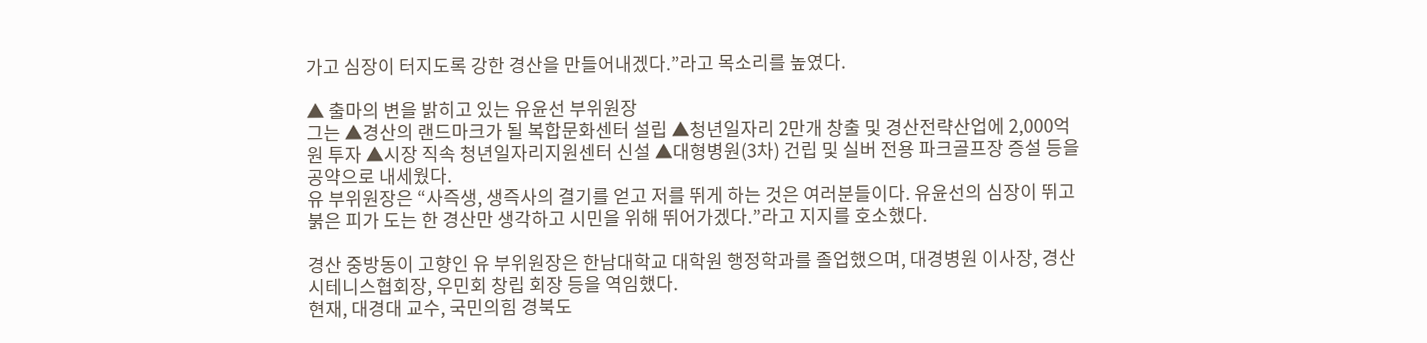가고 심장이 터지도록 강한 경산을 만들어내겠다.”라고 목소리를 높였다.

▲ 출마의 변을 밝히고 있는 유윤선 부위원장
그는 ▲경산의 랜드마크가 될 복합문화센터 설립 ▲청년일자리 2만개 창출 및 경산전략산업에 2,000억원 투자 ▲시장 직속 청년일자리지원센터 신설 ▲대형병원(3차) 건립 및 실버 전용 파크골프장 증설 등을 공약으로 내세웠다.
유 부위원장은 “사즉생, 생즉사의 결기를 얻고 저를 뛰게 하는 것은 여러분들이다. 유윤선의 심장이 뛰고 붉은 피가 도는 한 경산만 생각하고 시민을 위해 뛰어가겠다.”라고 지지를 호소했다.

경산 중방동이 고향인 유 부위원장은 한남대학교 대학원 행정학과를 졸업했으며, 대경병원 이사장, 경산시테니스협회장, 우민회 창립 회장 등을 역임했다.
현재, 대경대 교수, 국민의힘 경북도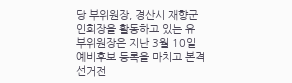당 부위원장, 경산시 재향군인회장을 활동하고 있는 유 부위원장은 지난 3월 10일 예비후보 등록을 마치고 본격 선거전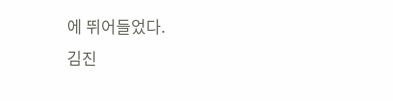에 뛰어들었다.
김진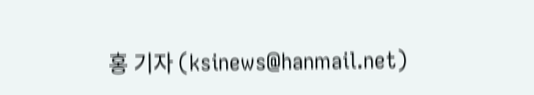홍 기자 (ksinews@hanmail.net)